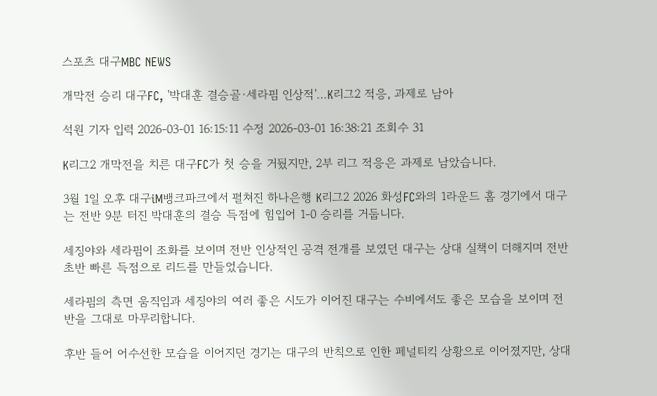스포츠 대구MBC NEWS

개막전 승리 대구FC, '박대훈 결승골·세라핌 인상적'…K리그2 적응, 과제로 남아

석원 기자 입력 2026-03-01 16:15:11 수정 2026-03-01 16:38:21 조회수 31

K리그2 개막전을 치른 대구FC가 첫 승을 거뒀지만, 2부 리그 적응은 과제로 남았습니다.

3월 1일 오후 대구iM뱅크파크에서 펼쳐진 하나은행 K리그2 2026 화성FC와의 1라운드 홈 경기에서 대구는 전반 9분 터진 박대훈의 결승 득점에 힘입어 1-0 승리를 거둡니다.

세징야와 세라핌이 조화를 보이며 전반 인상적인 공격 전개를 보였던 대구는 상대 실책이 더해지며 전반 초반 빠른 득점으로 리드를 만들었습니다.

세라핌의 측면 움직임과 세징야의 여러 좋은 시도가 이어진 대구는 수비에서도 좋은 모습을 보이며 전반을 그대로 마무리합니다.

후반 들어 어수선한 모습을 이어지던 경기는 대구의 반칙으로 인한 페널티킥 상황으로 이어졌지만, 상대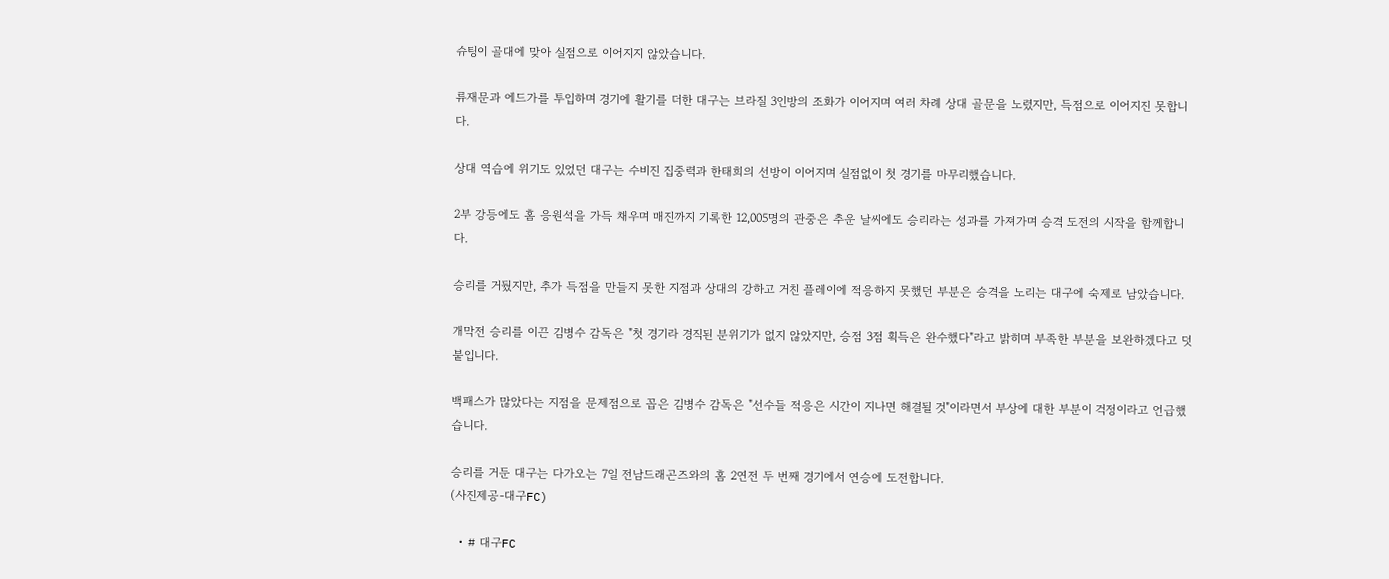슈팅이 골대에 맞아 실점으로 이어지지 않았습니다.

류재문과 에드가를 투입하며 경기에 활기를 더한 대구는 브라질 3인방의 조화가 이어지며 여러 차례 상대 골문을 노렸지만, 득점으로 이어지진 못합니다.

상대 역습에 위기도 있었던 대구는 수비진 집중력과 한태희의 선방이 이어지며 실점없이 첫 경기를 마무리했습니다.

2부 강등에도 홈 응원석을 가득 채우며 매진까지 기록한 12,005명의 관중은 추운 날씨에도 승리라는 성과를 가져가며 승격 도전의 시작을 함께합니다.

승리를 거뒀지만, 추가 득점을 만들지 못한 지점과 상대의 강하고 거친 플레이에 적응하지 못했던 부분은 승격을 노리는 대구에 숙제로 남았습니다.

개막전 승리를 이끈 김병수 감독은 "첫 경기라 경직된 분위기가 없지 않았지만, 승점 3점 획득은 완수했다"라고 밝히며 부족한 부분을 보완하겠다고 덧붙입니다.

백패스가 많았다는 지점을 문제점으로 꼽은 김병수 감독은 "선수들 적응은 시간이 지나면 해결될 것"이라면서 부상에 대한 부분이 걱정이라고 언급했습니다.

승리를 거둔 대구는 다가오는 7일 전남드래곤즈와의 홈 2연전 두 번째 경기에서 연승에 도전합니다.
(사진제공-대구FC)

  • # 대구FC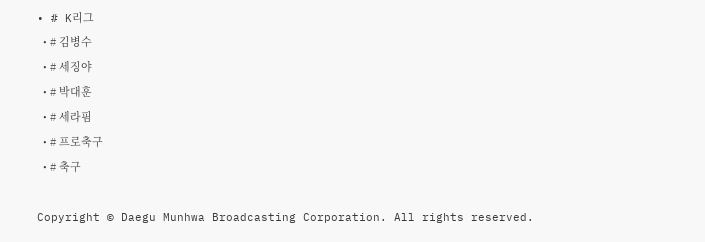• # K리그
  • # 김병수
  • # 세징야
  • # 박대훈
  • # 세라핌
  • # 프로축구
  • # 축구

Copyright © Daegu Munhwa Broadcasting Corporation. All rights reserved.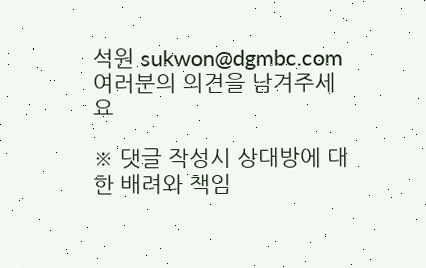석원 sukwon@dgmbc.com
여러분의 의견을 남겨주세요

※ 댓글 작성시 상대방에 대한 배려와 책임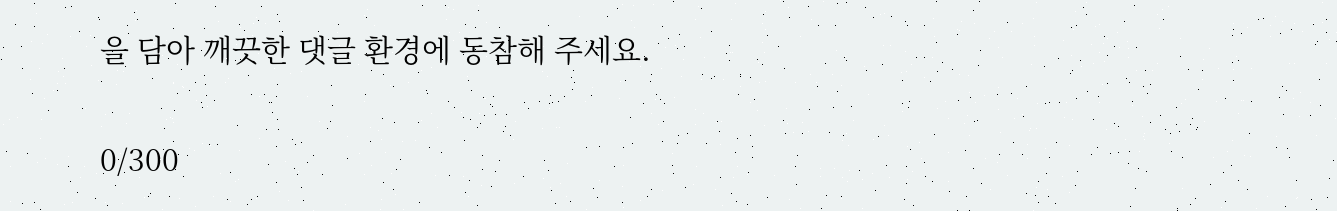을 담아 깨끗한 댓글 환경에 동참해 주세요.

0/300